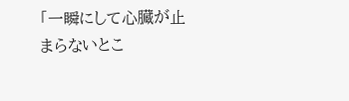「一瞬にして心臓が止まらないとこ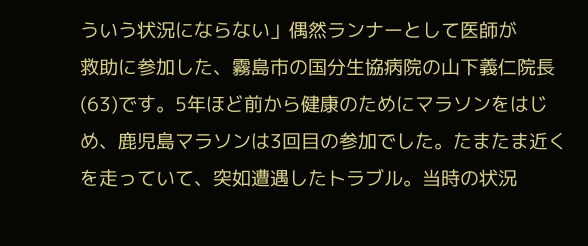ういう状況にならない」偶然ランナーとして医師が
救助に参加した、霧島市の国分生協病院の山下義仁院長(63)です。5年ほど前から健康のためにマラソンをはじめ、鹿児島マラソンは3回目の参加でした。たまたま近くを走っていて、突如遭遇したトラブル。当時の状況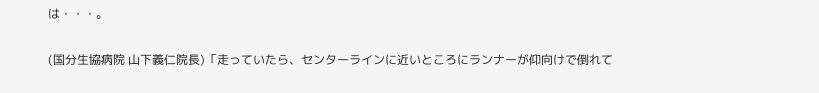は・・・。

(国分生協病院 山下義仁院長)「走っていたら、センターラインに近いところにランナーが仰向けで倒れて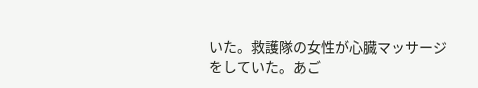いた。救護隊の女性が心臓マッサージをしていた。あご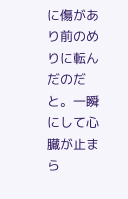に傷があり前のめりに転んだのだと。一瞬にして心臓が止まら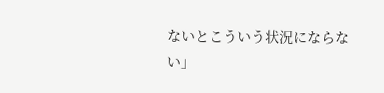ないとこういう状況にならない」